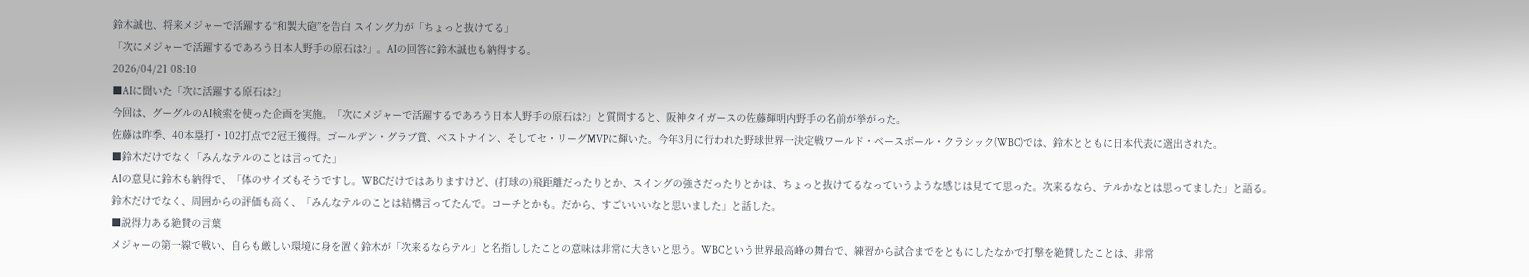鈴木誠也、将来メジャーで活躍する“和製大砲”を告白 スイング力が「ちょっと抜けてる」
「次にメジャーで活躍するであろう日本人野手の原石は?」。AIの回答に鈴木誠也も納得する。
2026/04/21 08:10
■AIに聞いた「次に活躍する原石は?」
今回は、グーグルのAI検索を使った企画を実施。「次にメジャーで活躍するであろう日本人野手の原石は?」と質問すると、阪神タイガースの佐藤輝明内野手の名前が挙がった。
佐藤は昨季、40本塁打・102打点で2冠王獲得。ゴールデン・グラブ賞、ベストナイン、そしてセ・リーグMVPに輝いた。今年3月に行われた野球世界一決定戦ワールド・ベースボール・クラシック(WBC)では、鈴木とともに日本代表に選出された。
■鈴木だけでなく「みんなテルのことは言ってた」
AIの意見に鈴木も納得で、「体のサイズもそうですし。WBCだけではありますけど、(打球の)飛距離だったりとか、スイングの強さだったりとかは、ちょっと抜けてるなっていうような感じは見てて思った。次来るなら、テルかなとは思ってました」と語る。
鈴木だけでなく、周囲からの評価も高く、「みんなテルのことは結構言ってたんで。コーチとかも。だから、すごいいいなと思いました」と話した。
■説得力ある絶賛の言葉
メジャーの第一線で戦い、自らも厳しい環境に身を置く鈴木が「次来るならテル」と名指ししたことの意味は非常に大きいと思う。WBCという世界最高峰の舞台で、練習から試合までをともにしたなかで打撃を絶賛したことは、非常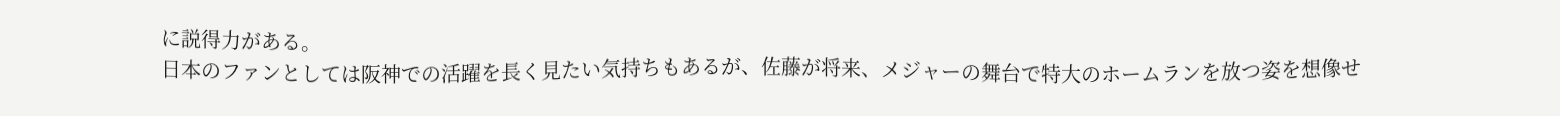に説得力がある。
日本のファンとしては阪神での活躍を長く見たい気持ちもあるが、佐藤が将来、メジャーの舞台で特大のホームランを放つ姿を想像せ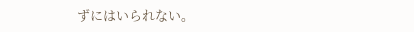ずにはいられない。